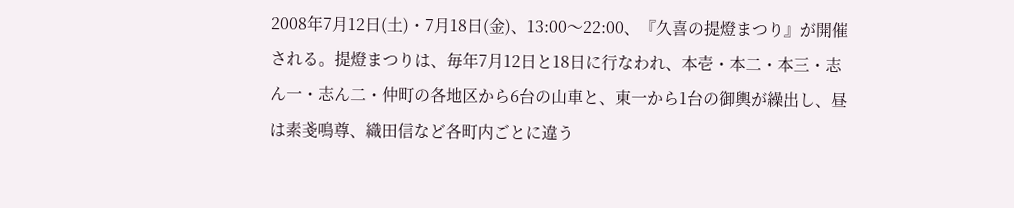2008年7月12日(土)・7月18日(金)、13:00〜22:00、『久喜の提燈まつり』が開催される。提燈まつりは、毎年7月12日と18日に行なわれ、本壱・本二・本三・志ん一・志ん二・仲町の各地区から6台の山車と、東一から1台の御輿が繰出し、昼は素戔鳴尊、織田信など各町内ごとに違う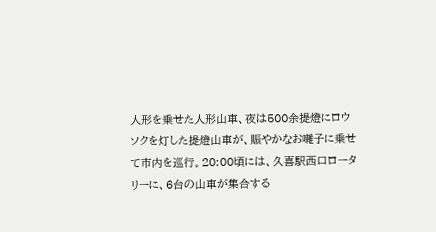人形を乗せた人形山車、夜は500余提燈にロウソクを灯した提燈山車が、賑やかなお囃子に乗せて市内を巡行。20:00頃には、久喜駅西口ロータリーに、6台の山車が集合する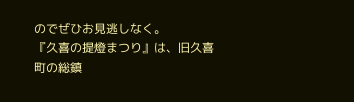のでぜひお見逃しなく。
『久喜の提燈まつり』は、旧久喜町の総鎮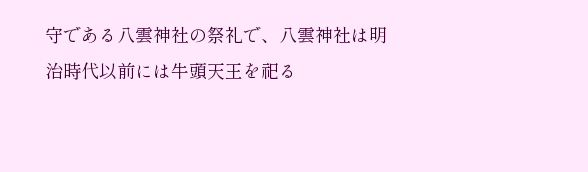守である八雲神社の祭礼で、八雲神社は明治時代以前には牛頭天王を祀る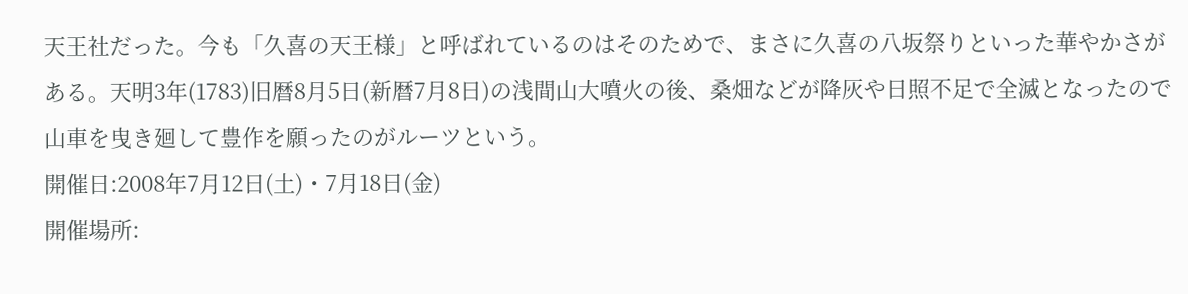天王社だった。今も「久喜の天王様」と呼ばれているのはそのためで、まさに久喜の八坂祭りといった華やかさがある。天明3年(1783)旧暦8月5日(新暦7月8日)の浅間山大噴火の後、桑畑などが降灰や日照不足で全滅となったので山車を曳き廻して豊作を願ったのがルーツという。
開催日:2008年7月12日(土)・7月18日(金)
開催場所: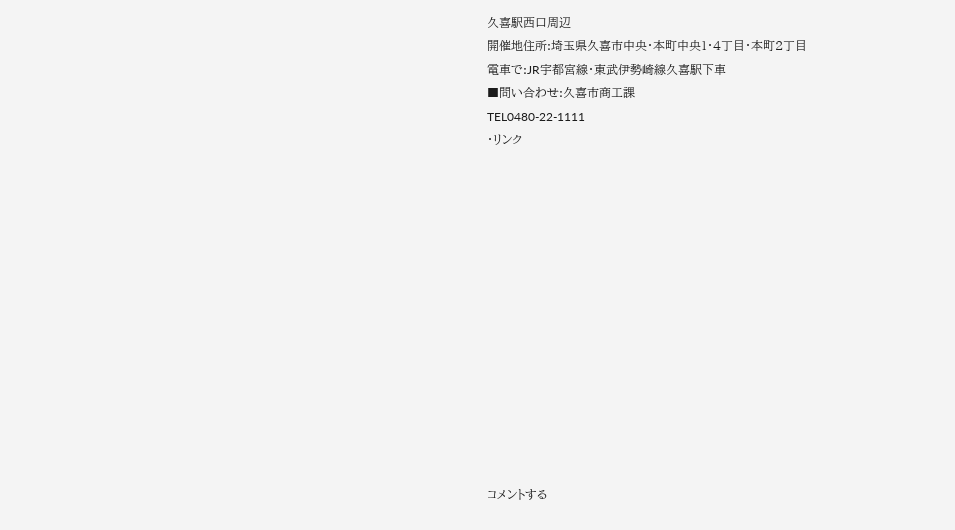久喜駅西口周辺
開催地住所:埼玉県久喜市中央・本町中央1・4丁目・本町2丁目
電車で:JR宇都宮線・東武伊勢崎線久喜駅下車
■問い合わせ:久喜市商工課
TEL0480-22-1111
・リンク














コメントする